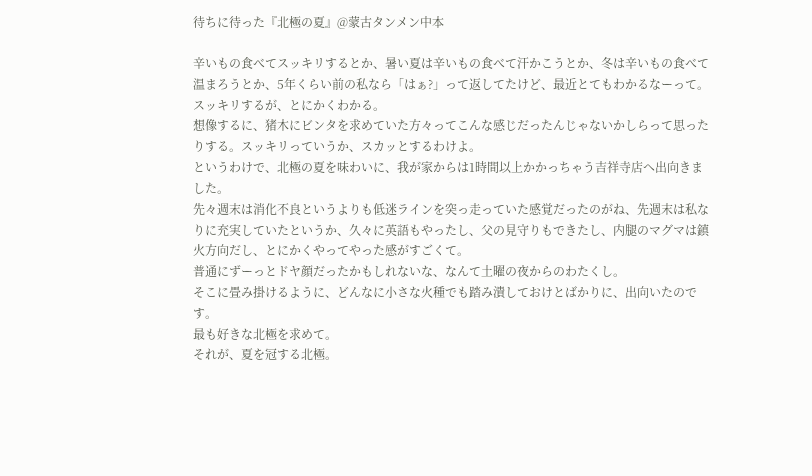待ちに待った『北極の夏』@蒙古タンメン中本

辛いもの食べてスッキリするとか、暑い夏は辛いもの食べて汗かこうとか、冬は辛いもの食べて温まろうとか、5年くらい前の私なら「はぁ?」って返してたけど、最近とてもわかるなーって。
スッキリするが、とにかくわかる。
想像するに、猪木にビンタを求めていた方々ってこんな感じだったんじゃないかしらって思ったりする。スッキリっていうか、スカッとするわけよ。
というわけで、北極の夏を味わいに、我が家からは1時間以上かかっちゃう吉祥寺店へ出向きました。
先々週末は消化不良というよりも低迷ラインを突っ走っていた感覚だったのがね、先週末は私なりに充実していたというか、久々に英語もやったし、父の見守りもできたし、内腿のマグマは鎮火方向だし、とにかくやってやった感がすごくて。
普通にずーっとドヤ顔だったかもしれないな、なんて土曜の夜からのわたくし。
そこに畳み掛けるように、どんなに小さな火種でも踏み潰しておけとばかりに、出向いたのです。
最も好きな北極を求めて。
それが、夏を冠する北極。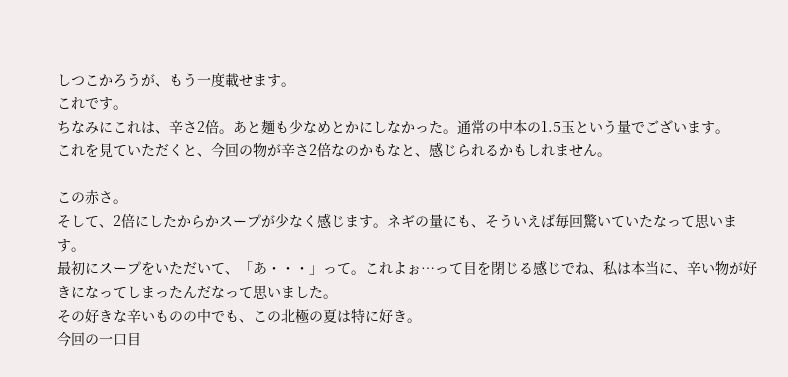しつこかろうが、もう一度載せます。
これです。
ちなみにこれは、辛さ2倍。あと麺も少なめとかにしなかった。通常の中本の1.5玉という量でございます。
これを見ていただくと、今回の物が辛さ2倍なのかもなと、感じられるかもしれません。

この赤さ。
そして、2倍にしたからかスープが少なく感じます。ネギの量にも、そういえば毎回驚いていたなって思います。
最初にスープをいただいて、「あ・・・」って。これよぉ…って目を閉じる感じでね、私は本当に、辛い物が好きになってしまったんだなって思いました。
その好きな辛いものの中でも、この北極の夏は特に好き。
今回の一口目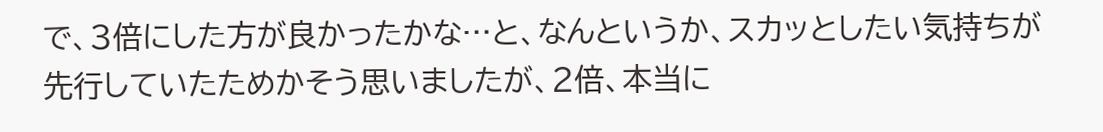で、3倍にした方が良かったかな…と、なんというか、スカッとしたい気持ちが先行していたためかそう思いましたが、2倍、本当に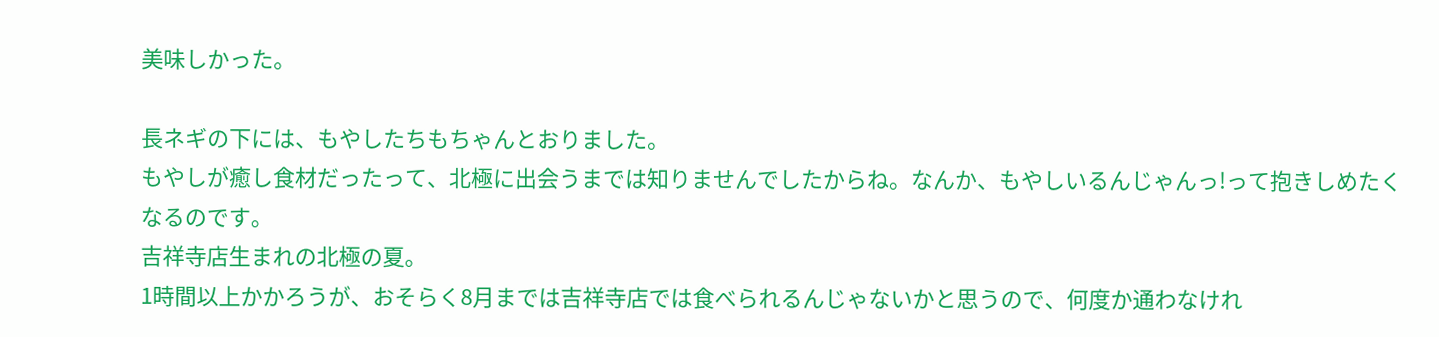美味しかった。

長ネギの下には、もやしたちもちゃんとおりました。
もやしが癒し食材だったって、北極に出会うまでは知りませんでしたからね。なんか、もやしいるんじゃんっ!って抱きしめたくなるのです。
吉祥寺店生まれの北極の夏。
1時間以上かかろうが、おそらく8月までは吉祥寺店では食べられるんじゃないかと思うので、何度か通わなけれ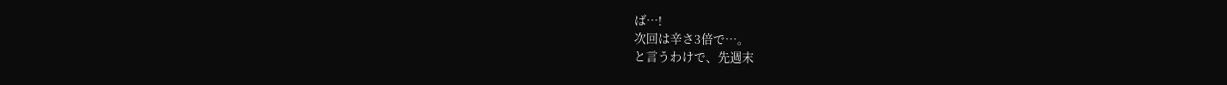ば…!
次回は辛さ3倍で…。
と言うわけで、先週末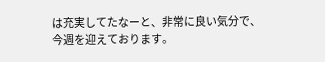は充実してたなーと、非常に良い気分で、今週を迎えております。